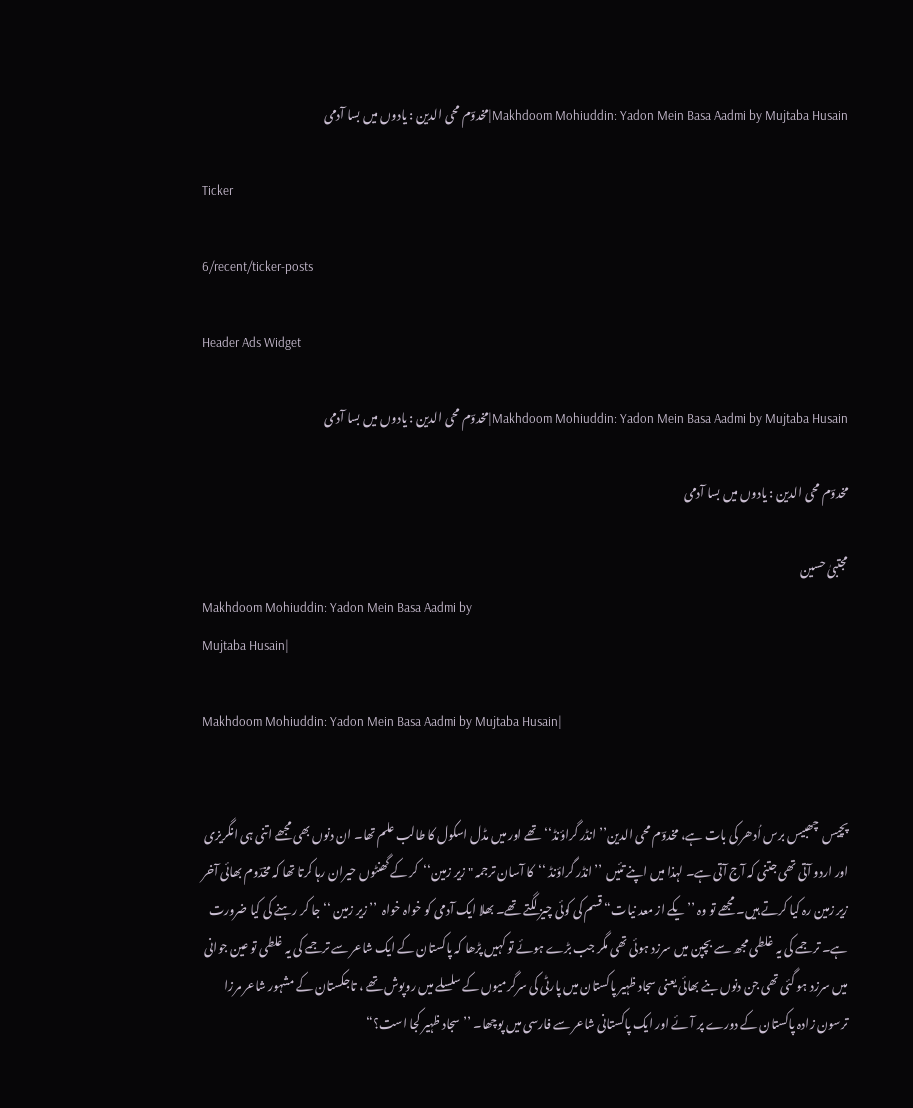Makhdoom Mohiuddin: Yadon Mein Basa Aadmi by Mujtaba Husain|مخدوؔم محی الدین : یادوں میں بسا آدمی

Ticker

6/recent/ticker-posts

Header Ads Widget

Makhdoom Mohiuddin: Yadon Mein Basa Aadmi by Mujtaba Husain|مخدوؔم محی الدین : یادوں میں بسا آدمی

مخدوؔم محی الدین : یادوں میں بسا آدمی

مجتبیٰ حسین
Makhdoom Mohiuddin: Yadon Mein Basa Aadmi by
Mujtaba Husain|

Makhdoom Mohiuddin: Yadon Mein Basa Aadmi by Mujtaba Husain|


پچیس  چھبیس برس اُدھر کی بات ہے، مخدوؔم محی الدین’’ انڈر گراؤنڈ‘‘ تھے اور میں مڈل اسکول کا طالب علم تھا۔ ان دنوں بھی مجھے اتنی ہی انگریزی اور اردو آتی تھی جتنی کہ آج آتی ہے۔ لہذا میں اپنے تئیں  ’’انڈر گراؤنڈ ‘‘  کا آسان ترجمہ "زیر زمین‘‘  کر کے گھنٹوں حیران رہا کرتا تھا کہ مخدؔوم بھائی آخر زیر زمین رہ کیا کرتے ہیں۔ مجھے تو وہ ’’یکے از معد نیات“ قسم کی کوئی چیز لگتے تھے۔ بھلا ایک آدمی کو خواہ خواہ  ’’زیر زمین ‘‘ جا کر رہنے کی کیا ضرورت ہے۔ ترجمے کی یہ غلطی مجھ سے بچپن میں سرزد ہوئی تھی مگر جب بڑے ہوئے تو کہیں پڑھا کہ پاکستان کے ایک شاعر سے ترجمے کی یہ غلطی تو عین جوانی میں سرزد ہو گئی تھی جن دنوں بنے بھائی یعنی سجاد ظہیر پاکستان میں پارٹی کی سرگرمیوں کے سلسلے میں روپوش تھے ، تاجکستان کے مشہور شاعر مرزا ترسون زادہ پاکستان کے دورے پر آئے اور ایک پاکستانی شاعر سے فارسی میں پوچھا۔ ’’ سجاد ظہیر کجا است؟“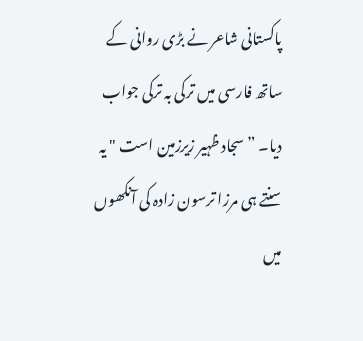پاکستانی شاعر نے بڑی روانی کے ساتھ فارسی میں ترکی بہ ترکی جواب دیا۔ ” سجاد ظہیر زیرزمین است " یہ سنتے ہی مرزا ترسون زادہ کی آنکھوں میں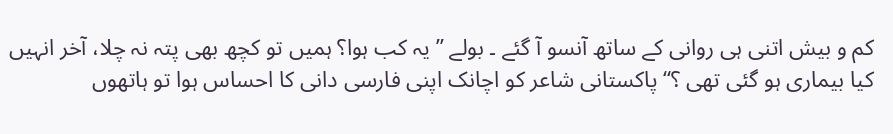کم و بیش اتنی ہی روانی کے ساتھ آنسو آ گئے ۔ بولے ’’ یہ کب ہوا؟ ہمیں تو کچھ بھی پتہ نہ چلا، آخر انہیں کیا بیماری ہو گئی تھی ؟“ پاکستانی شاعر کو اچانک اپنی فارسی دانی کا احساس ہوا تو ہاتھوں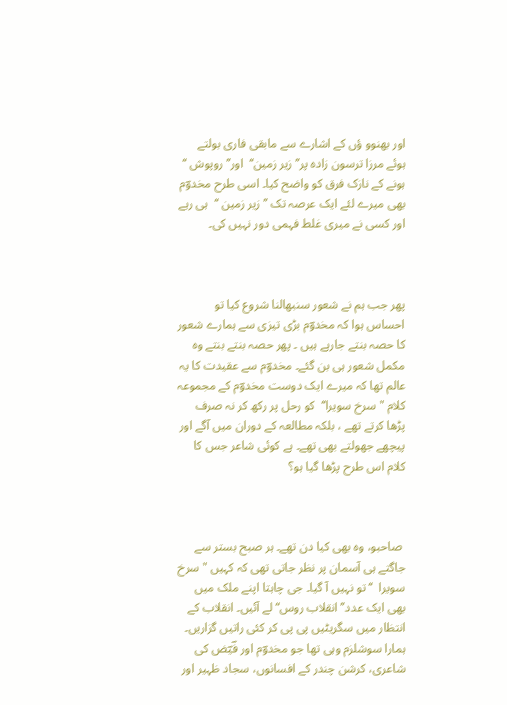اور بھنوو ؤں کے اشارے سے مابقی فاری بولتے ہوئے مرزا ترسون زادہ پر’’ زیر زمین‘‘  اور’’ روپوش ‘‘ ہونے کے نازک فرق کو واضح کیا۔ اسی طرح مخدوؔم بھی میرے لئے ایک عرصہ تک ’’ زیر زمین ‘‘  ہی رہے اور کسی نے میری غلط فہمی دور نہیں کی۔



پھر جب ہم نے شعور سنبھالنا شروع کیا تو احساس ہوا کہ مخدوؔم بڑی تیزی سے ہمارے شعور کا حصہ بنتے جارہے ہیں ۔ پھر حصہ بنتے بنتے وہ مکمل شعور ہی بن گئے۔ مخدوؔم سے عقیدت کا یہ عالم تھا کہ میرے ایک دوست مخدوؔم کے مجموعہ کلام "سرخ سویرا‘‘  کو رحل پر رکھ کر نہ صرف پڑھا کرتے تھے ، بلکہ مطالعہ کے دوران میں آگے اور پیچھے جھولتے بھی تھے۔ ہے کوئی شاعر جس کا کلام اس طرح پڑھا گیا ہو؟



 صاحبو، وہ بھی کیا دن تھے۔ ہر صبح بستر سے جاگتے ہی آسمان پر نظر جاتی تھی کہ کہیں "سرخ سویرا  ‘‘تو نہیں آ گیا۔ جی چاہتا اپنے ملک میں بھی ایک عدد’’ انقلاب روس“ لے آئیں۔ انقلاب کے انتظار میں سگریٹیں پی پی کر کئی راتیں گزاریں۔ ہمارا سوشلزم وہی تھا جو مخدوؔم اور فؔیؔض کی شاعری، کرشن چندر کے افسانوں، سجاد ظہیر اور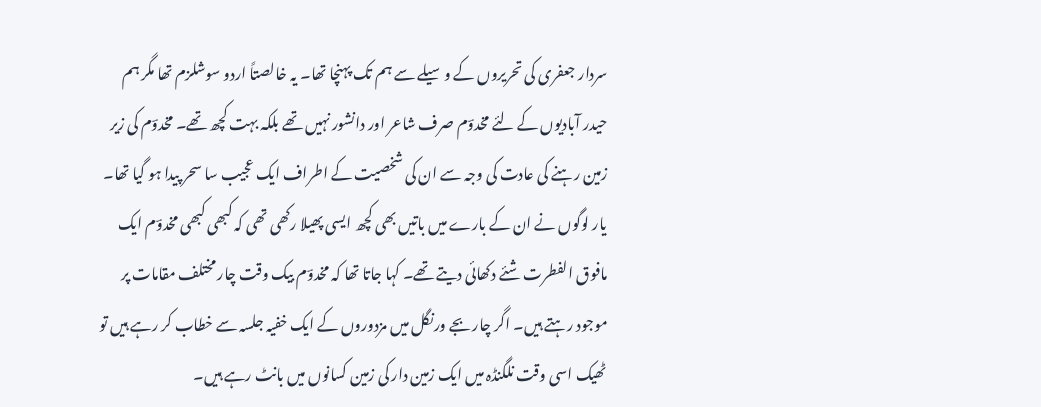سردار جعفری کی تحریروں کے وسیلے سے ہم تک پہنچا تھا۔ یہ خالصتاً اردو سوشلزم تھا مگر ہم حیدر آبادیوں کے لئے مخدوؔم صرف شاعر اور دانشور نہیں تھے بلکہ بہت کچھ تھے۔ مخدوؔم کی زیر زمین رہنے کی عادت کی وجہ سے ان کی شخصیت کے اطراف ایک عجیب سا سحر پیدا ہو گیا تھا۔ یار لوگوں نے ان کے بارے میں باتیں بھی کچھ ایسی پھیلا رکھی تھی کہ کبھی کبھی مخدوؔم ایک مافوق الفطرت شئے دکھائی دیتے تھے۔ کہا جاتا تھا کہ مخدوؔم بیک وقت چار مختلف مقامات پر موجود رہتے ہیں۔ اگر چار بجے ورنگل میں مزدوروں کے ایک خفیہ جلسہ سے خطاب کر رہے ہیں تو ٹھیک اسی وقت نلگنڈہ میں ایک زمین دار کی زمین کسانوں میں بانٹ رہے ہیں۔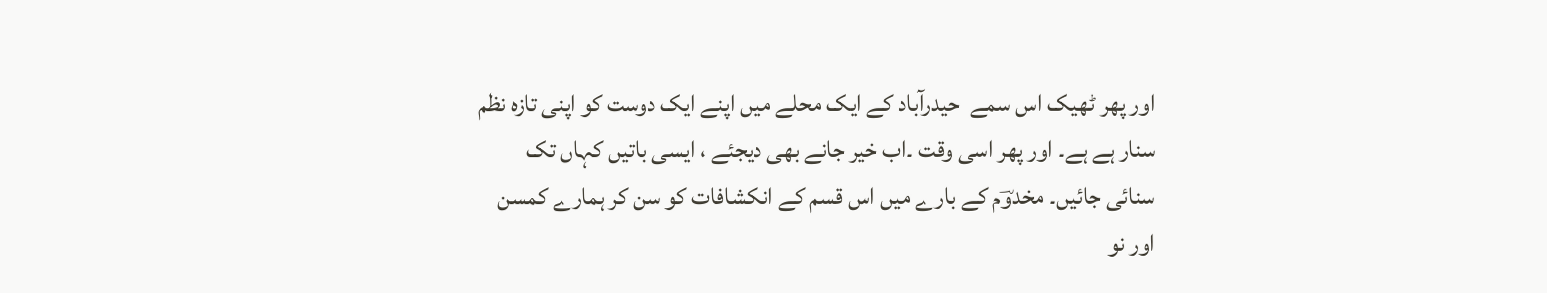اور پھر ٹھیک اس سمے  حیدرآباد کے ایک محلے میں اپنے ایک دوست کو اپنی تازہ نظم سنار ہے ہے۔ اور پھر اسی وقت ۔اب خیر جانے بھی دیجئے ، ایسی باتیں کہاں تک سنائی جائیں۔ مخدوؔم کے بارے میں اس قسم کے انکشافات کو سن کر ہمارے کمسن اور نو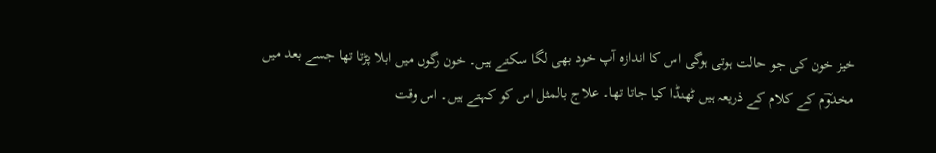خیز خون کی جو حالت ہوتی ہوگی اس کا اندازہ آپ خود بھی لگا سکتے ہیں۔ خون رگوں میں ابلا پڑتا تھا جسے بعد میں مخدوؔم کے کلام کے ذریعہ ہیں ٹھنڈا کیا جاتا تھا۔ علاج بالمثل اس کو کہتے ہیں۔ اس وقت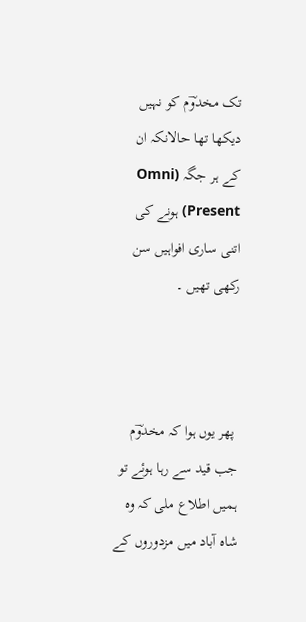تک مخدوؔم کو نہیں دیکھا تھا حالانکہ ان کے ہر جگہ (Omni Present) ہونے کی اتنی ساری افواہیں سن رکھی تھیں ۔



 پھر یوں ہوا کہ مخدوؔم جب قید سے رہا ہوئے تو ہمیں اطلاع ملی کہ وہ شاہ آباد میں مزدوروں کے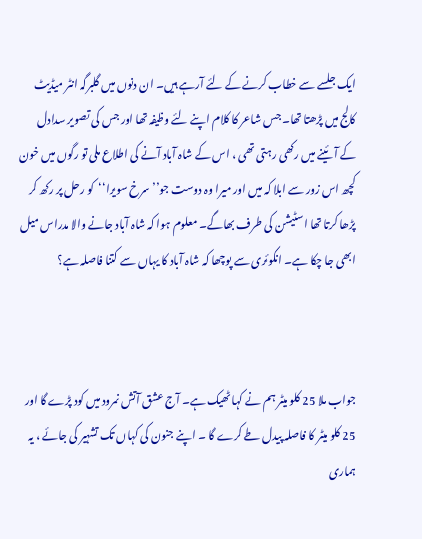ایک جلسے سے خطاب کرنے کے لئے آرہے ہیں۔ ان دنوں میں گلبرگہ انٹر میڈیٹ کالج میں پڑھتا تھا۔ جس شاعر کا کلام اپنے لئے وظیفہ تھا اور جس کی تصویر سدادل کے آئینے میں رکھی رہتی تھی ، اس کے شاہ آباد آنے کی اطلاع ملی تو رگوں میں خون کچھ اس زور سے ابلا کہ میں اور میرا وہ دوست جو’’ سرخ سویرا‘‘  کو رحل پر رکھ کر پڑھا کرتا تھا اسٹیشن کی طرف بھاگے۔ معلوم ہوا کہ شاہ آباد جانے والا مدراس میل ابھی جا چکا ہے۔ انکوئری سے پوچھا کہ شاہ آباد کا یہاں سے کتنا فاصلہ ہے؟



جواب ملا 25 کلو میٹر ہم نے کہا ٹھیک ہے۔ آج عشق آتش نمرود میں کود پڑے گا اور 25 کلو میٹر کا فاصلہ پیدل طے کرے گا ۔ اپنے جنون کی کہاں تک تشہیر کی جائے ، یہ ہماری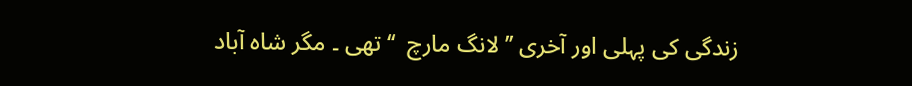زندگی کی پہلی اور آخری ’’ لانگ مارچ  ‘‘ تھی ۔ مگر شاہ آباد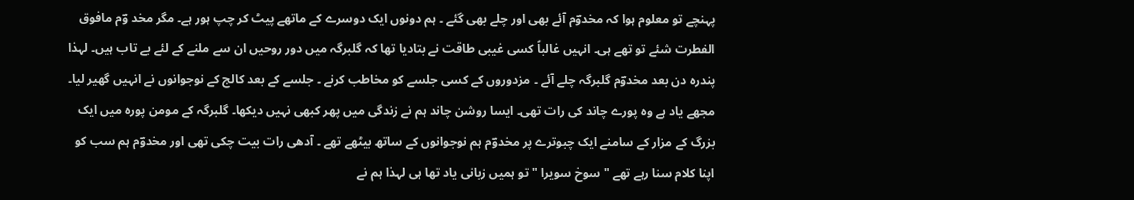پہنچے تو معلوم ہوا کہ مخدوؔم آئے بھی اور چلے بھی گئے ۔ ہم دونوں ایک دوسرے کے ماتھے پیٹ کر چپ ہور ہے۔ مگر مخد وؔم مافوق الفطرت شئے تو تھے ہی۔ انہیں غالباً کسی غیبی طاقت نے بتادیا تھا کہ گلبرگہ میں دور روحیں ان سے ملنے کے لئے بے تاب ہیں۔ لہذا پندرہ دن بعد مخدوؔم گلبرگہ چلے آئے ۔ مزدوروں کے کسی جلسے کو مخاطب کرنے ۔ جلسے کے بعد کالج کے نوجوانوں نے انہیں گھیر لیا۔ مجھے یاد ہے وہ پورے چاند کی رات تھی۔ ایسا روشن چاند ہم نے زندگی میں پھر کبھی نہیں دیکھا۔ گلبرگہ کے مومن پورہ میں ایک بزرگ کے مزار کے سامنے ایک چبوترے پر مخدوؔم ہم نوجوانوں کے ساتھ بیٹھے تھے ۔ آدھی رات بیت چکی تھی اور مخدوؔم ہم سب کو اپنا کلام سنا رہے تھے " سوخ سویرا " تو ہمیں زبانی یاد تھا ہی لہذا ہم نے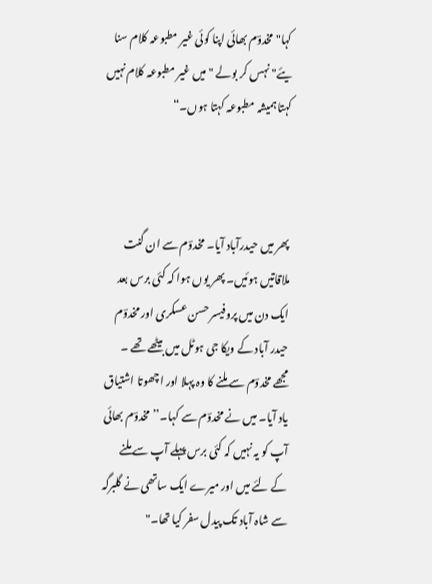کہا" مخدوؔم بھائی اپنا کوئی غیر مطبوعہ کلام سنا یئے" نہس کر بولے " میں غیر مطبوعہ کلام نہیں کہتا ہمیشہ مطبوعہ کہتا ہوں۔“



پھر میں حیدرآباد آیا۔ مخدوؔم سے ان گنت ملاقاتیں ہوئیں۔ پھر یوں ہوا کہ کئی برس بعد ایک دن میں پروفیسر حسن عسکری اور مخدوؔم حیدر آباد کے ویکا جی ہوٹل میں بیٹھے تھے ۔ مجھے مخدوؔم سے ملنے کا وہ پہلا اور اچھوتا اشتیاق یاد آیا۔ میں نے مخدوؔم سے کہا۔’’ مخدوؔم بھائی آپ کو یہ نہیں کہ کئی برس پہلے آپ سے ملنے کے لئے میں اور میرے ایک ساتھی نے گلبرگہ سے شاہ آباد تک پیدل سفر کیا تھا۔"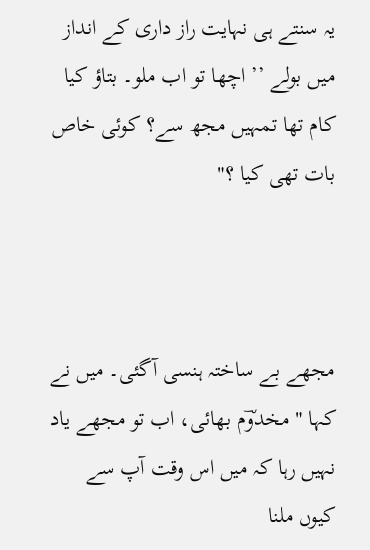یہ سنتے ہی نہایت راز داری کے انداز میں بولے ’’ اچھا تو اب ملو۔ بتاؤ کیا کام تھا تمہیں مجھ سے؟ کوئی خاص بات تھی کیا ؟"



مجھے بے ساختہ ہنسی آگئی۔ میں نے کہا " مخدوؔم بھائی، اب تو مجھے یاد نہیں رہا کہ میں اس وقت آپ سے کیوں ملنا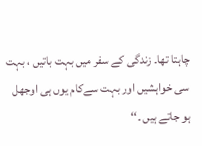چاہتا تھا۔ زندگی کے سفر میں بہت باتیں ، بہت سی خواہشیں اور بہت سےکام یوں ہی اوجھل ہو جاتے ہیں ۔‘‘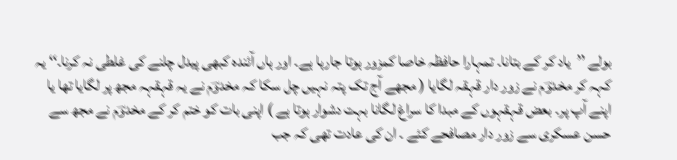بولے ’’یاد کر کے بتانا۔ تمہارا حافظہ خاصا کمزور ہوتا جارہا ہے۔ اور ہاں آئندہ کبھی پیدل چلنے کی غلطی نہ کرنا۔‘‘ یہ کہہ کر مخدوؔم نے زور دار قہقہ لگایا ( مجھے آج تک پتہ نہیں چل سکا کہ مخدوؔم نے یہ قہقہہ مجھ پر لگایا تھا یا اپنے آپ پر۔ بعض قہقہوں کے مبدا کا سراغ لگانا بہت دشوار ہوتا ہے ) اپنی بات کو ختم کر کے مخدوؔم نے مجھ سے حسن عسکری سے زور دار مصافحے کئے ۔ ان کی عادت تھی کہ جب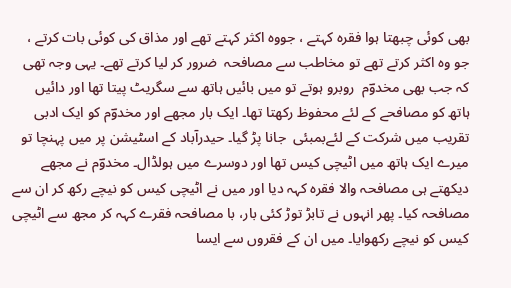بھی کوئی چبھتا ہوا فقرہ کہتے ، جووہ اکثر کہتے تھے اور مذاق کی کوئی بات کرتے ، جو وہ اکثر کرتے تھے تو مخاطب سے مصافحہ  ضرور کر لیا کرتے تھے۔ یہی وجہ تھی کہ جب بھی مخدوؔم  روبرو ہوتے تو میں بائیں ہاتھ سے سگریٹ پیتا تھا اور دائیں ہاتھ کو مصافحے کے لئے محفوظ رکھتا تھا۔ ایک بار مجھے اور مخدوؔم کو ایک ادبی تقریب میں شرکت کے لئےبمبئی  جانا پڑ گیا۔ حیدرآباد کے اسٹیشن پر میں پہنچا تو میرے ایک ہاتھ میں اٹیچی کیس تھا اور دوسرے میں ہولڈال۔ مخدوؔم نے مجھے دیکھتے ہی مصافحہ والا فقرہ کہہ دیا اور میں نے اٹیچی کیس کو نیچے رکھ کر ان سے مصافحہ کیا۔ پھر انہوں نے تابڑ توڑ کئی بار، با مصافحہ فقرے کہہ کر مجھ سے اٹیچی کیس کو نیچے رکھوایا۔ میں ان کے فقروں سے ایسا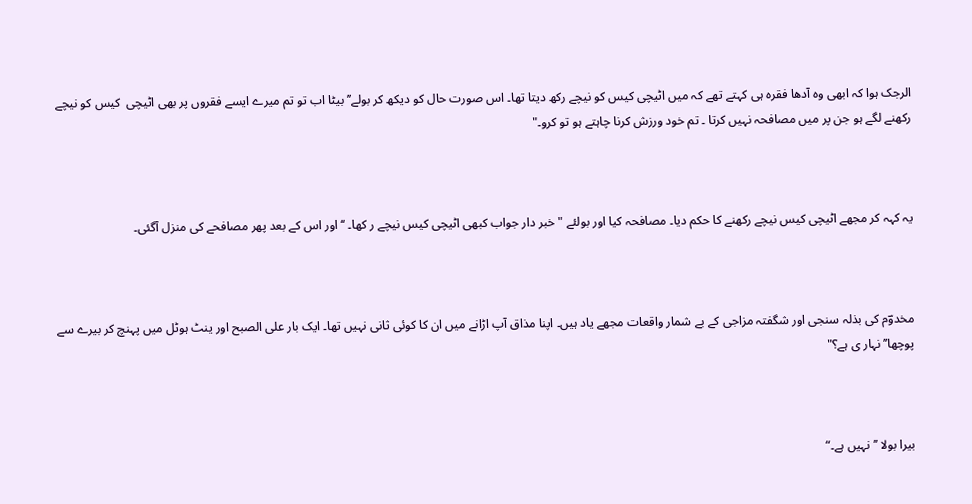الرجک ہوا کہ ابھی وہ آدھا فقرہ ہی کہتے تھے کہ میں اٹیچی کیس کو نیچے رکھ دیتا تھا۔ اس صورت حال کو دیکھ کر بولے’’ بیٹا اب تو تم میرے ایسے فقروں پر بھی اٹیچی  کیس کو نیچے رکھنے لگے ہو جن پر میں مصافحہ نہیں کرتا ۔ تم خود ورزش کرنا چاہتے ہو تو کرو۔"



یہ کہہ کر مجھے اٹیچی کیس نیچے رکھنے کا حکم دیا۔ مصافحہ کیا اور بولئے " خبر دار جواب کبھی اٹیچی کیس نیچے ر کھا۔ ‘‘ اور اس کے بعد پھر مصافحے کی منزل آگئی۔



مخدوؔم کی بذلہ سنجی اور شگفتہ مزاجی کے بے شمار واقعات مجھے یاد ہیں۔ اپنا مذاق آپ اڑانے میں ان کا کوئی ثانی نہیں تھا۔ ایک بار علی الصبح اور ینٹ ہوٹل میں پہنچ کر بیرے سے پوچھا’’نہار ی ہے؟"



بیرا بولا ’’ نہیں ہے۔“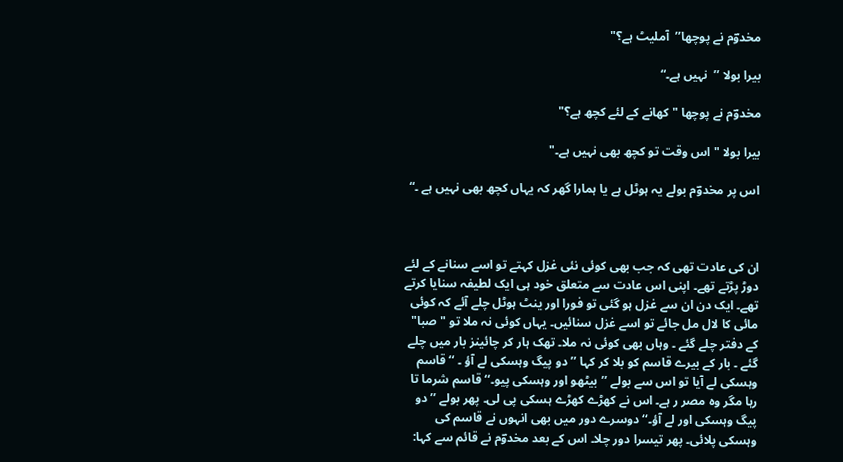مخدوؔم نے پوچھا’’  آملیٹ ہے؟"

بیرا بولا ’’  نہیں ہے۔“

مخدوؔم نے پوچھا " کھانے کے لئے کچھ ہے؟"

بیرا بولا " اس وقت تو کچھ بھی نہیں ہے۔"

اس پر مخدوؔم بولے یہ ہوٹل ہے یا ہمارا گھر کہ یہاں کچھ بھی نہیں ہے ۔“



ان کی عادت تھی کہ جب بھی کوئی نئی غزل کہتے تو اسے سنانے کے لئے دوڑ پڑتے تھے۔ اپنی اس عادت سے متعلق خود ہی ایک لطیفہ سنایا کرتے تھے۔ ایک دن ان سے غزل ہو گئی تو فورا اور ینٹ ہوٹل چلے آئے کہ کوئی مائی کا لال مل جائے تو اسے غزل سنائیں۔ یہاں کوئی نہ ملا تو "صبا" کے دفتر چلے گئے ۔ وہاں بھی کوئی نہ ملا۔ تھک ہار کر چائینز بار میں چلے گئے ۔ بار کے بیرے قاسم کو بلا کر کہا ’’دو پیگ وہسکی لے آؤ ۔ ‘‘قاسم وہسکی لے آیا تو اس سے بولے ’’بیٹھو اور وہسکی پیو۔‘‘ قاسم شرما تا رہا مگر وہ مصر ر ہے۔ اس نے کھڑے کھڑے ہسکی پی لی۔ پھر بولے ’’دو پیگ وہسکی اور لے آؤ۔‘‘ دوسرے دور میں بھی انہوں نے قاسم کی وہسکی پلائی۔ پھر تیسرا دور چلا۔ اس کے بعد مخدوؔم نے قائم سے کہا: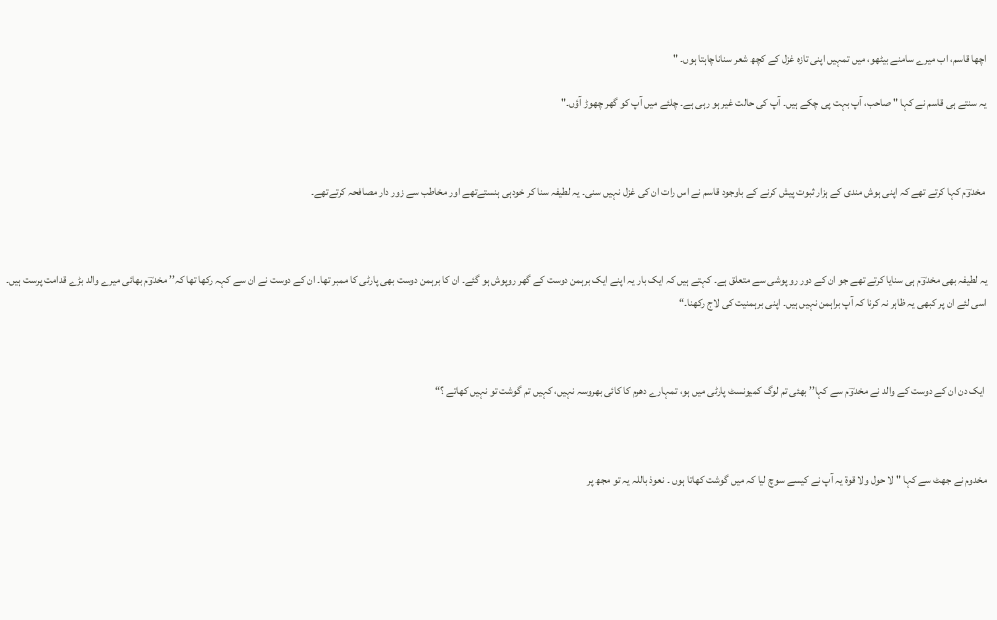اچھا قاسم، اب میرے سامنے بیٹھو، میں تمہیں اپنی تازہ غزل کے کچھ شعر سناناچاہتا ہوں۔ "

یہ سنتے ہی قاسم نے کہا " صاحب، آپ بہت پی چکے ہیں۔ آپ کی حالت غیر ہو رہی ہے۔ چلئے میں آپ کو گھر چھوڑ آؤں۔"



 مخدوؔم کہا کرتے تھے کہ اپنی ہوش مندی کے ہزار ثبوت پیش کرنے کے باوجود قاسم نے اس رات ان کی غزل نہیں سنی۔ یہ لطیفہ سنا کر خودہی ہنستےتھے اور مخاطب سے زور دار مصافحہ کرتےتھے۔



یہ لطیفہ بھی مخدوؔم ہی سنایا کرتے تھے جو ان کے دور رو پوشی سے متعلق ہے۔ کہتے ہیں کہ ایک بار یہ اپنے ایک برہمن دوست کے گھر روپوش ہو گئے۔ ان کا برہمن دوست بھی پارٹی کا ممبر تھا۔ ان کے دوست نے ان سے کہہ رکھا تھا کہ’’ مخدوؔم بھائی میرے والد بڑے قدامت پرست ہیں۔ اسی لئے ان پر کبھی یہ ظاہر نہ کرنا کہ آپ براہمن نہیں ہیں۔ اپنی برہمنیت کی لاج رکھنا۔“



 ایک دن ان کے دوست کے والد نے مخدوؔم سے کہا’’ بھئی تم لوگ کمیونسٹ پارٹی میں ہو، تمہارے دھرم کا کائی بھروسہ نہیں، کہیں تم گوشت تو نہیں کھاتے ؟“



مخدوم نے جھٹ سے کہا " لا حول ولا قوۃ یہ آپ نے کیسے سوچ لیا کہ میں گوشت کھاتا ہوں ۔ نعوذ باللہ یہ تو مجھ پر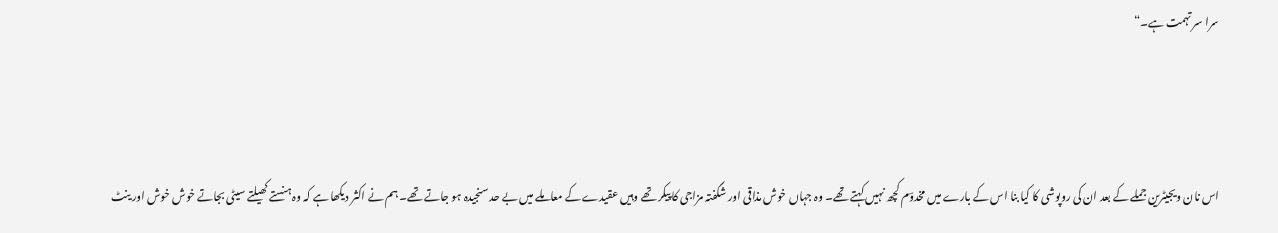سرا سر تہمت ہے۔“



اس نان ویجیٹرین جملے کے بعد ان کی روپوشی کا کیا بنا اس کے بارے میں مخدوؔم کچھ نہیں کہتے تھے۔ وہ جہاں خوش مذاقی اور شگفتہ مزاجی کا پیکر تھے وہیں عقیدے کے معاملے میں بے حد سنجیدہ ہو جاتے تھے۔ ہم نے اکثر دیکھا ہے کہ وہ ہنستے کھیلتے سیٹی بجاتے خوش خوش اور ینٹ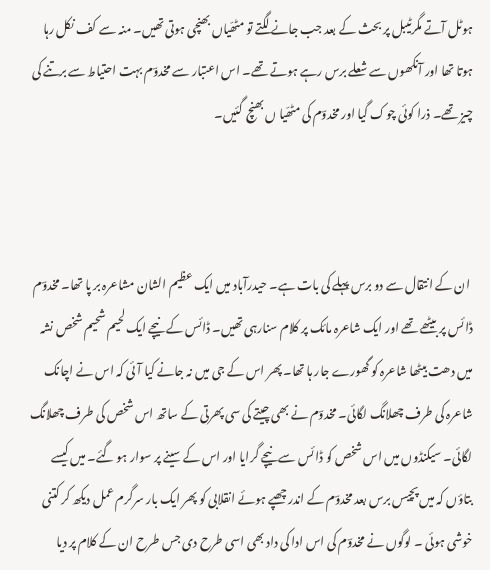ہوٹل آتے مگرٹیبل پر بحث کے بعد جب جانے لگتے تو مٹھّیاں بھنچی ہوتی تھیں۔ منہ سے کف نکل رہا ہوتا تھا اور آنکھوں سے شعلے برس رہے ہوتے تھے۔ اس اعتبار سے مخدوؔم بہت احتیاط سے برتنے کی چیز تھے۔ ذرا کوئی چوک گیا اور مخدوؔم کی مٹھّیا ں بھنچ  گئیں۔



 ان کے انتقال سے دو برس پہلے کی بات ہے۔ حیدرآباد میں ایک عظیم الشان مشاعرہ بر پا تھا۔ مخدوؔم ڈائس پر بیٹھے تھے اور ایک شاعرہ مائک پر کلام سنارہی تھیں۔ ڈائس کے نیچے ایک لحیم شحیم شخص نشہ میں دھت بیٹھا شاعرہ کو گھورے جار ہا تھا۔ پھر اس کے جی میں نہ جانے کیا آئی کہ اس نے اچانک شاعرہ کی طرف چھلانگ لگائی۔ مخدوؔم نے بھی چیتے کی سی پھرتی کے ساتھ اس شخص کی طرف چھلانگ لگائی۔ سیکنڈوں میں اس شخص کو ڈا ئس سے نیچے گرایا اور اس کے سینے پر سوار ہو گئے۔ میں کیسے بتاؤں کہ میں پچیس برس بعد مخدوؔم کے اندر چھپے ہوئے انقلابی کو پھر ایک بار سرگرم عمل دیکھ کر کتنی خوشی ہوئی ۔ لوگوں نے مخدوؔم کی اس ادا کی داد بھی اسی طرح دی جس طرح ان کے کلام پر دیا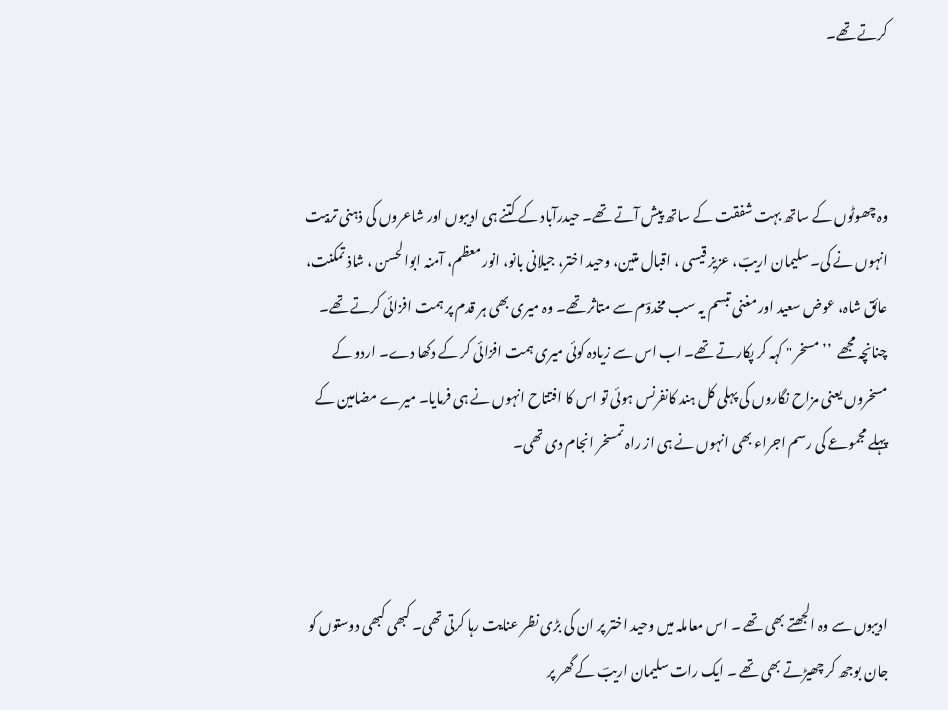کرتے تھے۔



وہ چھوٹوں کے ساتھ بہت شفقت کے ساتھ پیش آتے تھے۔ حیدرآباد کے کتنے ہی ادیبوں اور شاعروں کی ذہنی تربیت انہوں نے کی۔ سلیمان اریبؔ، عزیز قیسی ، اقبال متین، وحید اختر، جیلانی بانو، انور معظم، آمنہ ابوالحسن ، شاذ تمکنت، عائق شاہ، عوض سعید اور مغنی تبسم یہ سب مخدوؔم سے متاثر تھے۔ وہ میری بھی ہر قدم پر ہمت افزائی کرتے تھے۔ چنانچہ مجھے  ’’مسخر " کہہ کر پکارتے تھے۔ اب اس سے زیادہ کوئی میری ہمت افزائی کر کے دکھا دے۔ اردو کے مسخروں یعنی مزاح نگاروں کی پہلی کل ہند کانفرنس ہوئی تو اس کا افتتاح انہوں نے ہی فرمایا۔ میرے مضامین کے پہلے مجموعے کی رسم اجراء بھی انہوں نے ہی از راہ تمسخر انجام دی تھی۔



ادیبوں سے وہ الجھتے بھی تھے ۔ اس معاملہ میں وحید اختر پر ان کی بڑی نظر عنایت رہا کرتی تھی۔ کبھی کبھی دوستوں کو جان بوجھ کر چھیڑتے بھی تھے ۔ ایک رات سلیمان اریبؔ کے گھر پر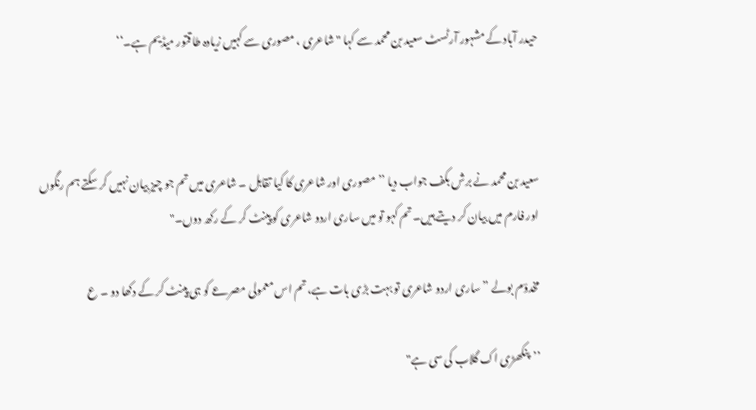حیدر آباد کے مشہور آرٹسٹ سعید بن محمد سے کہا " شاعری ، مصوری سے کہیں زیادہ طاقتور میڈیم ہے۔‘‘



سعید بن محمد نے برش بکف جواب دیا ’’ مصوری اور شاعری کا کیا تقابل ۔ شاعری میں تم جو چیز بیان نہیں کر سکتے ہم رنگوں اور فارم میں بیان کر دیتے ہیں۔ تم کہو تو میں ساری اردو شاعری کو پینٹ کر کے رکھ دوں۔"

مخدوؔم بولے ” ساری اردو شاعری تو بہت بڑی بات ہے، تم اس معمولی مصرعے کو ہی پینٹ کر کے دکھا دو ۔ ع

’’پنکھڑی اک گلاب کی سی ہے"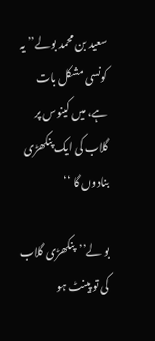سعید بن محمد بولے’’ یہ کونسی مشکل بات ہے، میں کینوس پر گلاب کی ایک پنکھڑی بنادوں گا ‘‘

بو لے’’پنکھڑی گلاب کی تو پینٹ ہو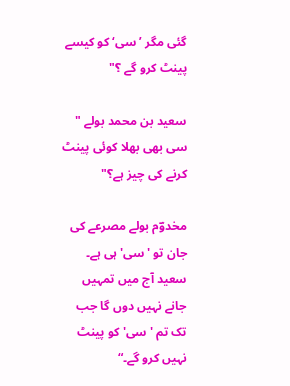گئی مگر ’سی‘ کو کیسے پینٹ کرو گے ؟"

سعید بن محمد بولے " سی بھی بھلا کوئی پینٹ کرنے کی چیز ہے؟"

مخدوؔم بولے مصرعے کی جان تو 'سی' ہی ہے۔ سعید آج میں تمہیں جانے نہیں دوں گا جب تک تم 'سی' کو پینٹ نہیں کرو گے۔“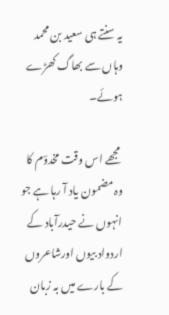یہ سنتے ہی سعید بن محمد وہاں سے بھاگ کھڑے ہوئے۔

 مجھے اس وقت مخدوؔم کا وہ مضمون یاد آ رہا ہے جو انہوں نے حیدرآباد کے اردواد بیوں اورشاعروں کے بارے میں بہ زبان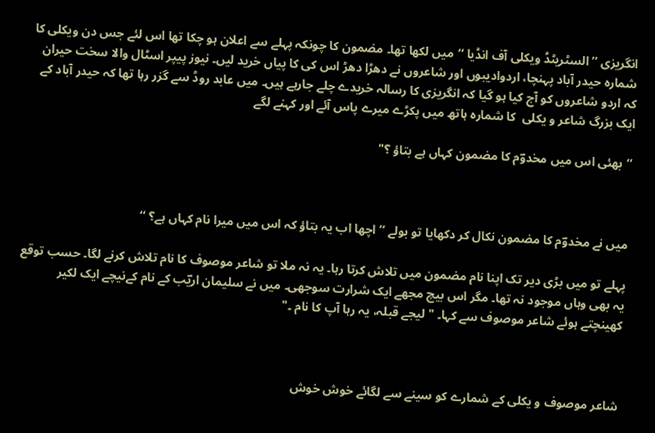انگریزی ’’السٹریٹڈ ویکلی آف انڈیا ‘‘میں لکھا تھا۔ مضمون کا چونکہ پہلے سے اعلان ہو چکا تھا اس لئے جس دن ویکلی کا شمارہ حیدر آباد پہنچا، اردوادیبوں اور شاعروں نے دھڑا دھڑ اس کی کا پیاں خرید لیں۔ نیوز پیپر اسٹال والا سخت حیران کہ اردو شاعروں کو آج کیا ہو گیا کہ انگریزی کا رسالہ خریدے چلے جارہے ہیں۔ میں عابد روڈ سے گزر رہا تھا کہ حیدر آباد کے ایک بزرگ شاعر و یکلی  کا شمارہ ہاتھ میں پکڑے میرے پاس آئے اور کہنے لگے

’’بھئی اس میں مخدوؔم کا مضمون کہاں ہے بتاؤ ؟"



میں نے مخدوؔم کا مضمون نکال کر دکھایا تو بولے ’’اچھا اب یہ بتاؤ کہ اس میں میرا نام کہاں ہے؟ ‘‘

پہلے تو میں بڑی دیر تک اپنا نام مضمون میں تلاش کرتا رہا۔ یہ نہ ملا تو شاعر موصوف کا نام تلاش کرنے لگا۔ حسب توقع یہ بھی وہاں موجود نہ تھا۔ مگر اس بیچ مجھے ایک شرارت سوجھی۔ میں نے سلیمان اریؔب کے نام کےنیچے ایک لکیر کھینچتے ہوئے شاعر موصوف سے کہا۔ " لیجے قبلہ، یہ رہا آپ کا نام ۔"



شاعر موصوف و یکلی کے شمارے کو سینے سے لگائے خوش خوش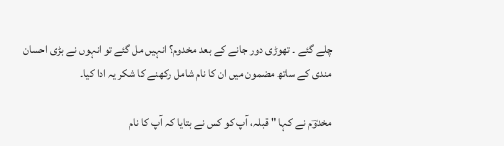چلے گئے ۔ تھوڑی دور جانے کے بعد مخدوم؟ انہیں مل گئے تو انہوں نے بڑی احسان مندی کے ساتھ مضمون میں ان کا نام شامل رکھنے کا شکر یہ ادا کیا۔

مخدوؔم نے کہا " قبلہ، آپ کو کس نے بتایا کہ آپ کا نام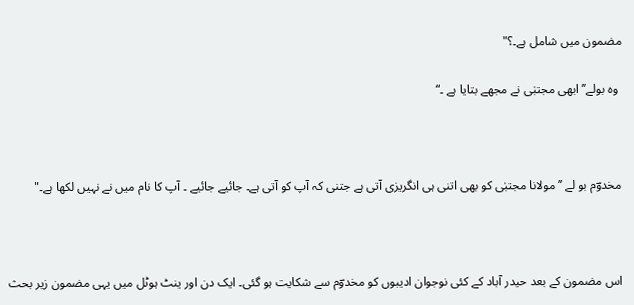مضمون میں شامل ہے۔؟"

 وہ بولے’’ ابھی مجتبٰی نے مجھے بتایا ہے ۔“



مخدوؔم بو لے ’’مولانا مجتبٰی کو بھی اتنی ہی انگریزی آتی ہے جتنی کہ آپ کو آتی ہے۔ جائیے جائیے ۔ آپ کا نام میں نے نہیں لکھا ہے۔"



اس مضمون کے بعد حیدر آباد کے کئی نوجوان ادیبوں کو مخدوؔم سے شکایت ہو گئی۔ ایک دن اور ینٹ ہوٹل میں یہی مضمون زیر بحث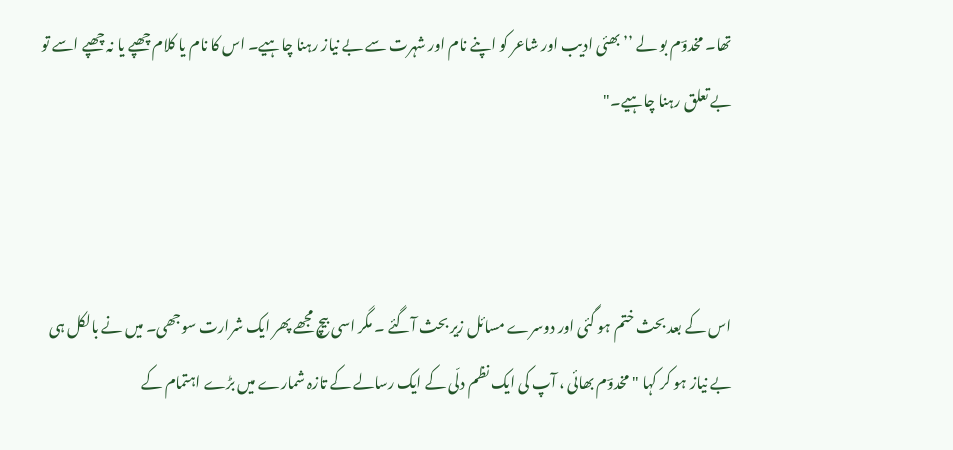تھا۔ مخدوؔم بو لے ’’بھئی ادیب اور شاعر کو اپنے نام اور شہرت سے بے نیاز رہنا چاہیے۔ اس کا نام یا کلام چھپے یا نہ چھپے اسے تو بے تعلق رہنا چاہیے۔"



اس کے بعد بحث ختم ہو گئی اور دوسرے مسائل زیر بحث آگئے ۔ مگر اسی بیچ مجھے پھر ایک شرارت سوجھی۔ میں نے بالکل ہی بے نیاز ہو کر کہا " مخدوؔم بھائی ، آپ کی ایک نظم دلّی کے ایک رسالے کے تازہ شمارے میں بڑے اہتمام کے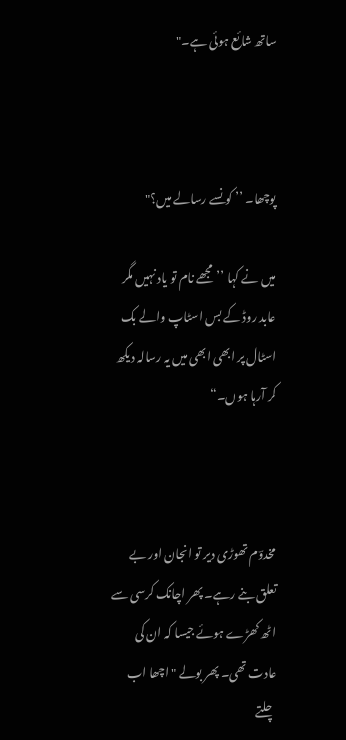ساتھ شائع ہوئی ہے۔"



پوچھا۔ ’’ کونسے رسالے میں؟"

میں نے کہا ’’مجھے نام تو یاد نہیں مگر عابد روڈ کے بس اسٹاپ والے بک اسٹال پر ابھی ابھی میں یہ رسالہ دیکھ کر آرہا ہوں۔“



مخدوؔم تھوڑی دیر تو انجان اور بے تعلق بنے رہے۔ پھر اچانک کرسی سے اٹھ کھڑے ہوئے جیسا کہ ان کی عادت تھی۔ پھر بولے " اچھا اب چلتے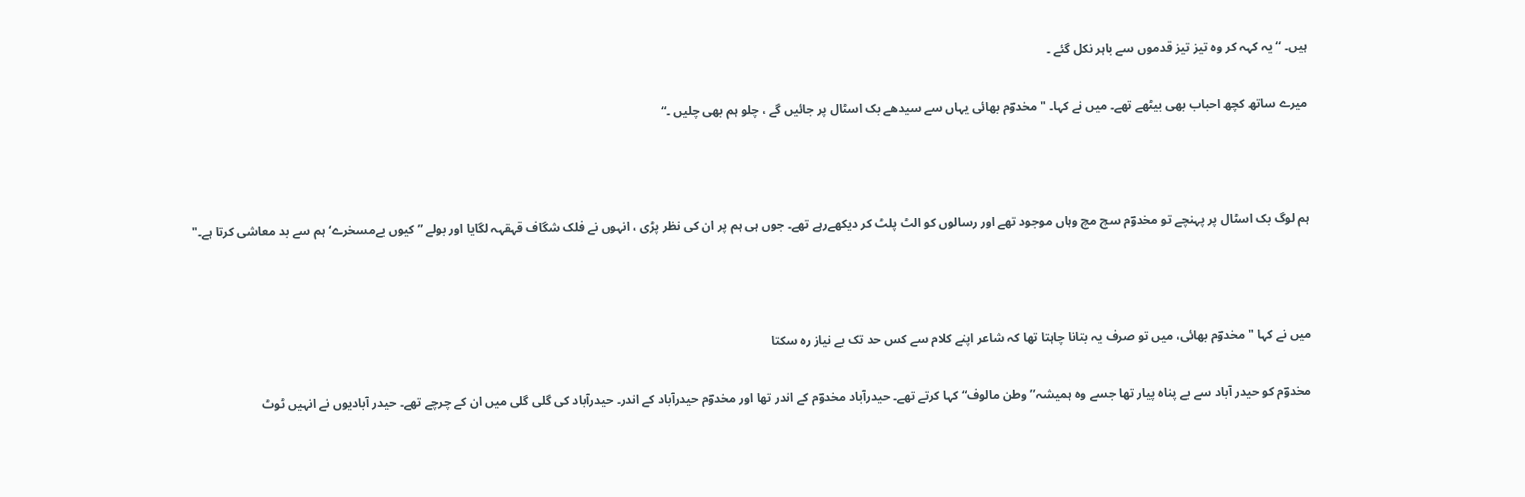ہیں۔ ‘‘یہ کہہ کر وہ تیز تیز قدموں سے باہر نکل گئے ۔

میرے ساتھ کچھ احباب بھی بیٹھے تھے۔ میں نے کہا۔ "مخدوؔم بھائی یہاں سے سیدھے بک اسٹال پر جائیں گے ، چلو ہم بھی چلیں ۔“



ہم لوگ بک اسٹال پر پہنچے تو مخدوؔم سچ مچ وہاں موجود تھے اور رسالوں کو الٹ پلٹ کر دیکھےرہے تھے۔ جوں ہی ہم پر ان کی نظر پڑی ، انہوں نے فلک شگاف قہقہہ لگایا اور بولے ” کیوں بےمسخرے‘ ہم سے بد معاشی کرتا ہے۔"



میں نے کہا " مخدوؔم بھائی، میں تو صرف یہ بتانا چاہتا تھا کہ شاعر اپنے کلام سے کس حد تک بے نیاز رہ سکتا

مخدوؔم کو حیدر آباد سے بے پناہ پیار تھا جسے وہ ہمیشہ’’ وطن مالوف“ کہا کرتے تھے۔ حیدرآباد مخدوؔم کے اندر تھا اور مخدوؔم حیدرآباد کے اندر۔ حیدرآباد کی گلی گلی میں ان کے چرچے تھے۔ حیدر آبادیوں نے انہیں ٹوٹ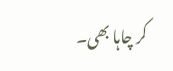کر چاہا بھی۔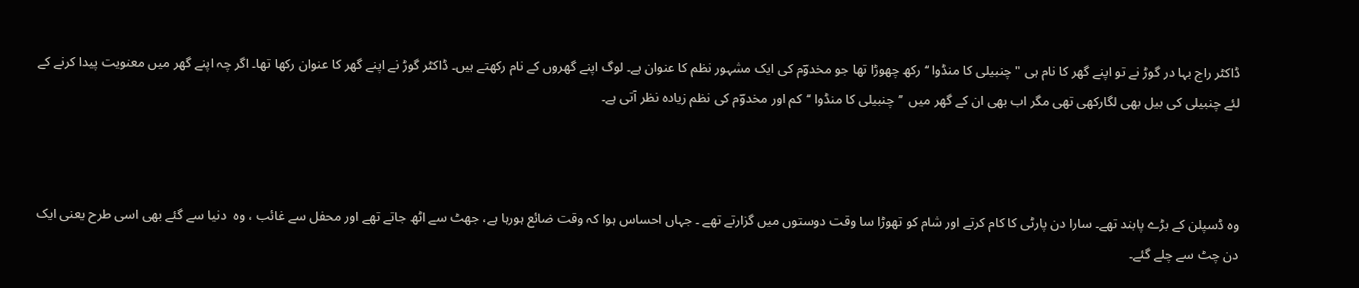ڈاکٹر راج بہا در گوڑ نے تو اپنے گھر کا نام ہی " چنبیلی کا منڈوا ‘‘ رکھ چھوڑا تھا جو مخدوؔم کی ایک مشہور نظم کا عنوان ہے۔ لوگ اپنے گھروں کے نام رکھتے ہیں۔ ڈاکٹر گوڑ نے اپنے گھر کا عنوان رکھا تھا۔ اگر چہ اپنے گھر میں معنویت پیدا کرنے کے لئے چنبیلی کی بیل بھی لگارکھی تھی مگر اب بھی ان کے گھر میں  ’’چنبیلی کا منڈوا ‘‘کم اور مخدوؔم کی نظم زیادہ نظر آتی ہے۔



وہ ڈسپلن کے بڑے پابند تھے۔ سارا دن پارٹی کا کام کرتے اور شام کو تھوڑا سا وقت دوستوں میں گزارتے تھے ۔ جہاں احساس ہوا کہ وقت ضائع ہورہا ہے، جھٹ سے اٹھ جاتے تھے اور محفل سے غائب ، وہ  دنیا سے گئے بھی اسی طرح یعنی ایک دن چٹ سے چلے گئے۔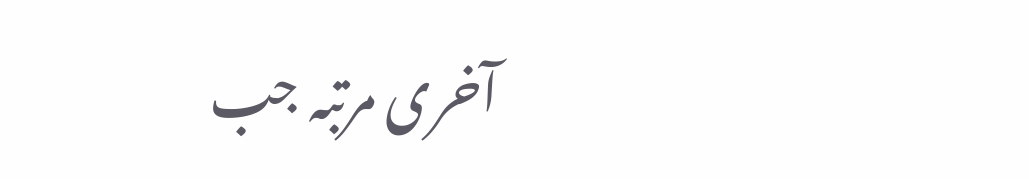آخری مرتبہ جب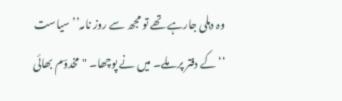وہ دہلی جارہے تھے تو مجھ سے روز نامہ’’ سیاست ‘‘کے دفتر پر ملے۔ میں نے پوچھا۔ " مخدوؔم بھائی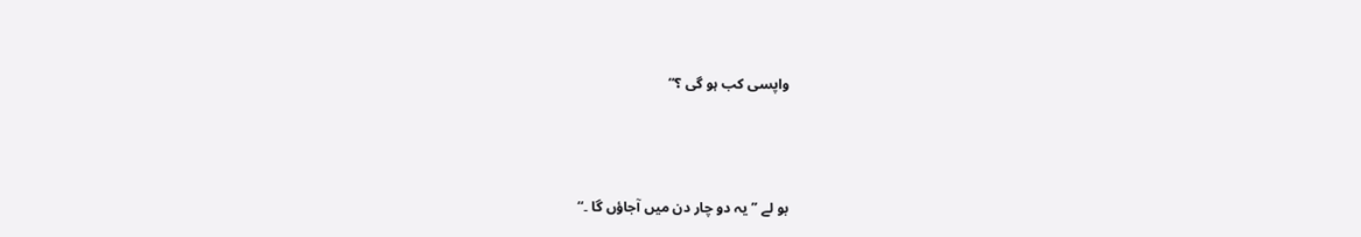واپسی کب ہو گی ؟“



بو لے ’’یہ دو چار دن میں آجاؤں گا ۔“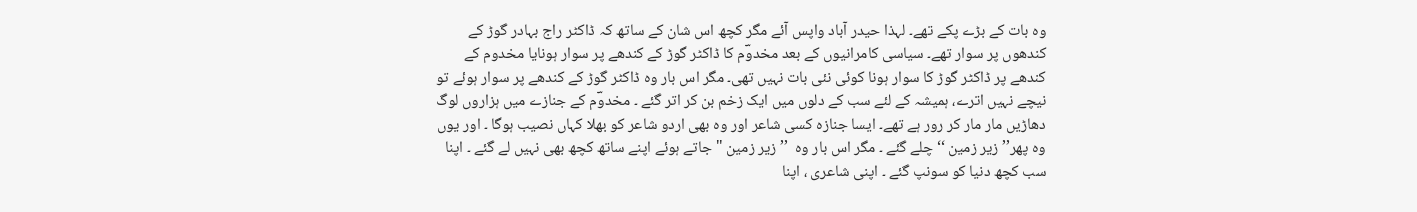وہ بات کے بڑے پکے تھے۔ لہذا حیدر آباد واپس آئے مگر کچھ اس شان کے ساتھ کہ ڈاکٹر راج بہادر گوڑ کے کندھوں پر سوار تھے۔ سیاسی کامرانیوں کے بعد مخدوؔم کا ڈاکٹر گوڑ کے کندھے پر سوار ہونایا مخدوم کے کندھے پر ڈاکٹر گوڑ کا سوار ہونا کوئی نئی بات نہیں تھی۔ مگر اس بار وہ ڈاکٹر گوڑ کے کندھے پر سوار ہوئے تو نیچے نہیں اترے، ہمیشہ کے لئے سب کے دلوں میں ایک زخم بن کر اتر گئے ۔ مخدوؔم کے جنازے میں ہزاروں لوگ دھاڑیں مار مار کر رور ہے تھے۔ ایسا جنازہ کسی شاعر اور وہ بھی اردو شاعر کو بھلا کہاں نصیب ہوگا ۔ اور یوں وہ پھر’’ زیر زمین ‘‘ چلے گئے ۔ مگر اس بار وہ  ’’ زیر زمین " جاتے ہوئے اپنے ساتھ کچھ بھی نہیں لے گئے ۔ اپنا سب کچھ دنیا کو سونپ گئے ۔ اپنی شاعری ، اپنا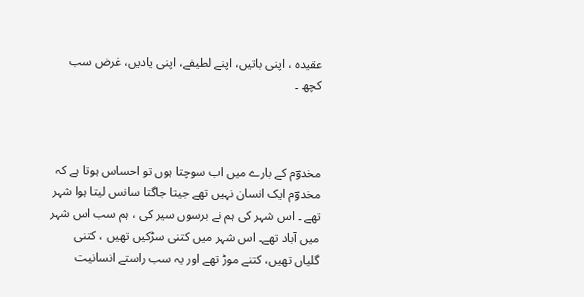عقیدہ ، اپنی باتیں، اپنے لطیفے، اپنی یادیں، غرض سب کچھ ۔



مخدوؔم کے بارے میں اب سوچتا ہوں تو احساس ہوتا ہے کہ مخدوؔم ایک انسان نہیں تھے جیتا جاگتا سانس لیتا ہوا شہر تھے ۔ اس شہر کی ہم نے برسوں سیر کی ، ہم سب اس شہر میں آباد تھے۔ اس شہر میں کتنی سڑکیں تھیں ، کتنی گلیاں تھیں، کتنے موڑ تھے اور یہ سب راستے انسانیت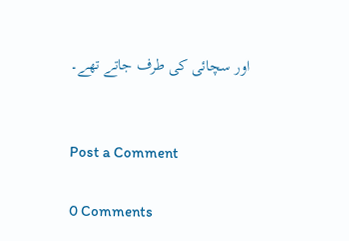اور سچائی کی طرف جاتے تھے۔


Post a Comment

0 Comments